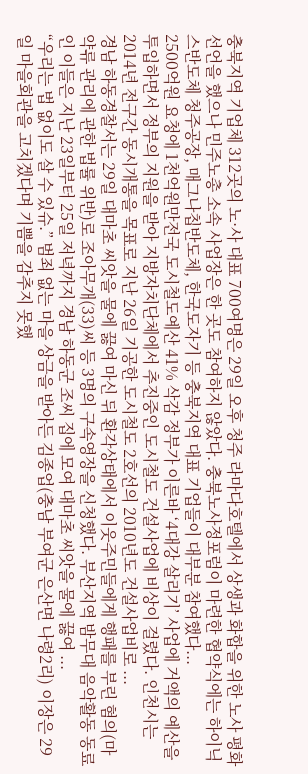충북지역 기업체 312곳의 노·사 대표 700여명은 29일 오후 청주 라마다호텔에서 상생과 화합을 위한 노사 평화 선언을 했으나 민주노총 소속 사업장은 한 곳도 참여하지 않았다. 충북노사정포럼이 마련한 협약식에는 하이닉스반도체 청주공장, 매그나칩반도체, 한국도자기 등 충북지역 대표 기업들이 대부분 참여했다...
2500억원 요청에 1천억원만전국 도시철도예산 41% 삭감 정부가 이른바 ‘4대강 살리기’ 사업에 거액의 예산을 투입하면서 정부의 지원을 받아 지방자치단체에서 추진중인 도시철도 건설사업에 비상이 걸렸다. 인천시는 2014년 전구간 동시개통을 목표로 지난 26일 기공한 도시철도 2호선의 2010년도 건설사업비로 ...
경남 하동경찰서는 29일 대마초 씨앗을 물에 끓여 마신 뒤 환각상태에서 이웃주민들에게 행패를 부린 혐의(마약류 관리에 관한 법률 위반)로 조아무개(33)씨 등 3명의 구속영장을 신청했다. 부산지역 밤무대 음악활동 동료인 이들은 지난 23일부터 25일 저녁까지 경남 하동군 조씨 집에 모여 대마초 씨앗을 물에 끓여 ...
“우리는 법 없이도 살 수 있슈.” 범죄 없는 마을 상금을 받아든 김종업(충남 부여군 은산면 나령2리) 이장은 29일 마을회관을 고치겠다며 기쁨을 감추지 못했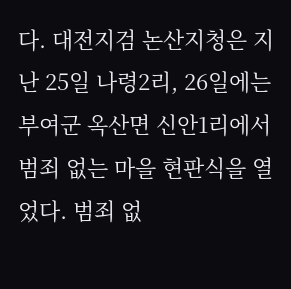다. 대전지검 논산지청은 지난 25일 나령2리, 26일에는 부여군 옥산면 신안1리에서 범죄 없는 마을 현판식을 열었다. 범죄 없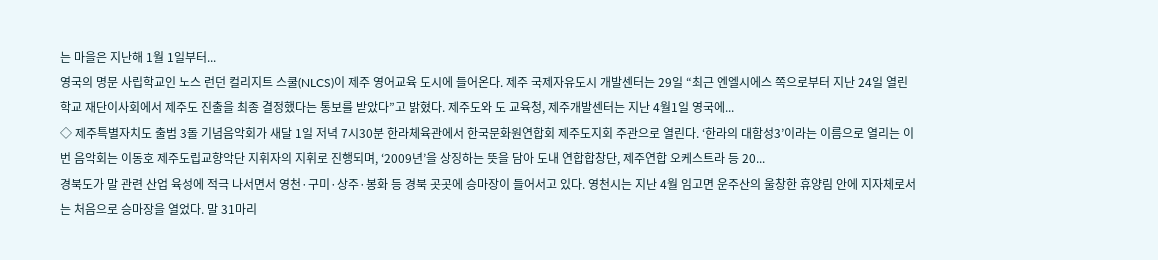는 마을은 지난해 1월 1일부터...
영국의 명문 사립학교인 노스 런던 컬리지트 스쿨(NLCS)이 제주 영어교육 도시에 들어온다. 제주 국제자유도시 개발센터는 29일 “최근 엔엘시에스 쪽으로부터 지난 24일 열린 학교 재단이사회에서 제주도 진출을 최종 결정했다는 통보를 받았다”고 밝혔다. 제주도와 도 교육청, 제주개발센터는 지난 4월1일 영국에...
◇ 제주특별자치도 출범 3돌 기념음악회가 새달 1일 저녁 7시30분 한라체육관에서 한국문화원연합회 제주도지회 주관으로 열린다. ‘한라의 대함성3’이라는 이름으로 열리는 이번 음악회는 이동호 제주도립교향악단 지휘자의 지휘로 진행되며, ‘2009년’을 상징하는 뜻을 담아 도내 연합합창단, 제주연합 오케스트라 등 20...
경북도가 말 관련 산업 육성에 적극 나서면서 영천·구미·상주·봉화 등 경북 곳곳에 승마장이 들어서고 있다. 영천시는 지난 4월 임고면 운주산의 울창한 휴양림 안에 지자체로서는 처음으로 승마장을 열었다. 말 31마리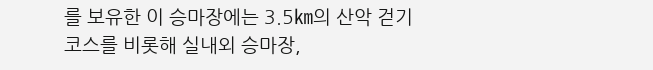를 보유한 이 승마장에는 3.5㎞의 산악 걷기 코스를 비롯해 실내외 승마장,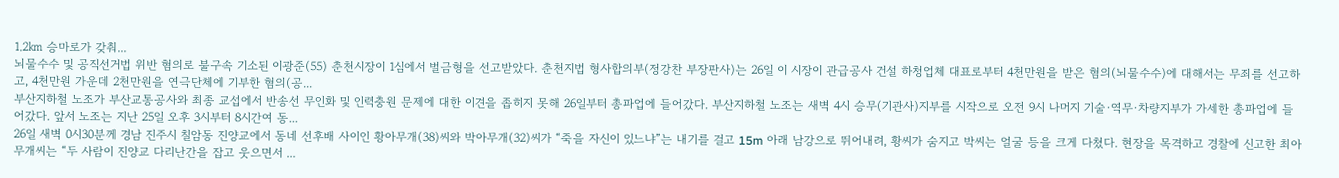1.2㎞ 승마로가 갖춰...
뇌물수수 및 공직선거법 위반 혐의로 불구속 기소된 이광준(55) 춘천시장이 1심에서 벌금형을 선고받았다. 춘천지법 형사합의부(정강찬 부장판사)는 26일 이 시장이 관급공사 건설 하청업체 대표로부터 4천만원을 받은 혐의(뇌물수수)에 대해서는 무죄를 선고하고, 4천만원 가운데 2천만원을 연극단체에 기부한 혐의(공...
부산지하철 노조가 부산교통공사와 최종 교섭에서 반송선 무인화 및 인력충원 문제에 대한 이견을 좁히지 못해 26일부터 총파업에 들어갔다. 부산지하철 노조는 새벽 4시 승무(기관사)지부를 시작으로 오전 9시 나머지 기술·역무·차량지부가 가세한 총파업에 들어갔다. 앞서 노조는 지난 25일 오후 3시부터 8시간여 동...
26일 새벽 0시30분께 경남 진주시 칠암동 진양교에서 동네 선후배 사이인 황아무개(38)씨와 박아무개(32)씨가 “죽을 자신이 있느냐”는 내기를 걸고 15m 아래 남강으로 뛰어내려, 황씨가 숨지고 박씨는 얼굴 등을 크게 다쳤다. 현장을 목격하고 경찰에 신고한 최아무개씨는 “두 사람이 진양교 다리난간을 잡고 웃으면서 ...